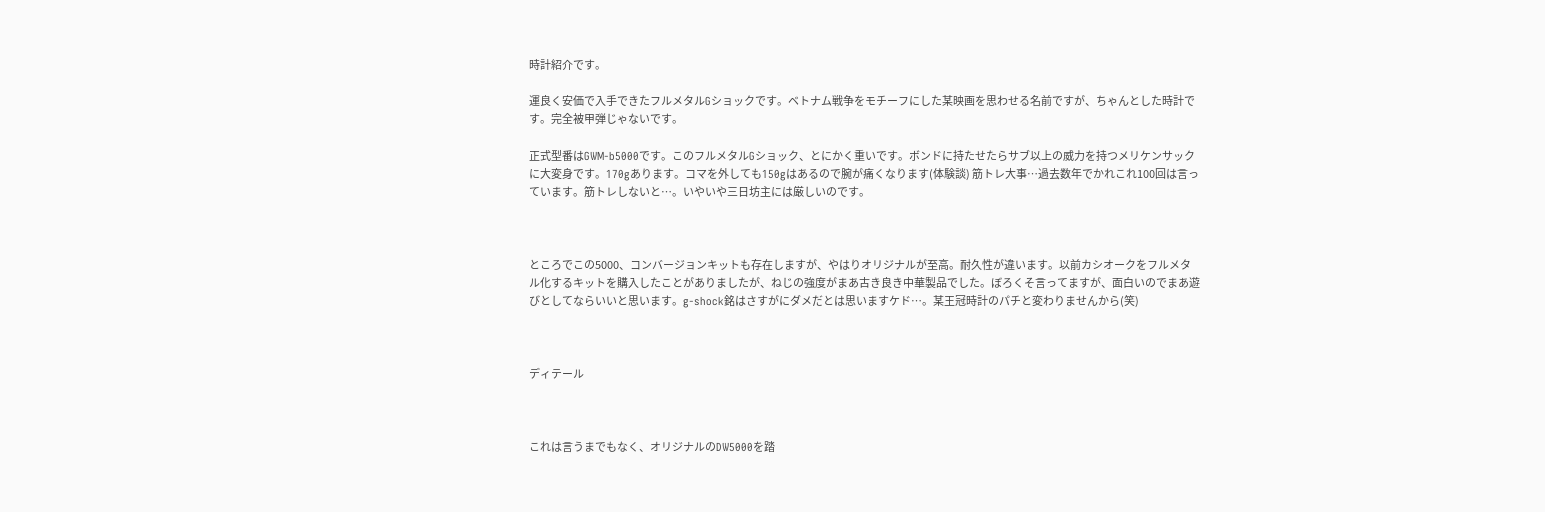時計紹介です。

運良く安価で入手できたフルメタルGショックです。ベトナム戦争をモチーフにした某映画を思わせる名前ですが、ちゃんとした時計です。完全被甲弾じゃないです。

正式型番はGWM-b5000です。このフルメタルGショック、とにかく重いです。ボンドに持たせたらサブ以上の威力を持つメリケンサックに大変身です。170gあります。コマを外しても150gはあるので腕が痛くなります(体験談) 筋トレ大事…過去数年でかれこれ100回は言っています。筋トレしないと…。いやいや三日坊主には厳しいのです。



ところでこの5000、コンバージョンキットも存在しますが、やはりオリジナルが至高。耐久性が違います。以前カシオークをフルメタル化するキットを購入したことがありましたが、ねじの強度がまあ古き良き中華製品でした。ぼろくそ言ってますが、面白いのでまあ遊びとしてならいいと思います。g-shock銘はさすがにダメだとは思いますケド…。某王冠時計のパチと変わりませんから(笑)



ディテール



これは言うまでもなく、オリジナルのDW5000を踏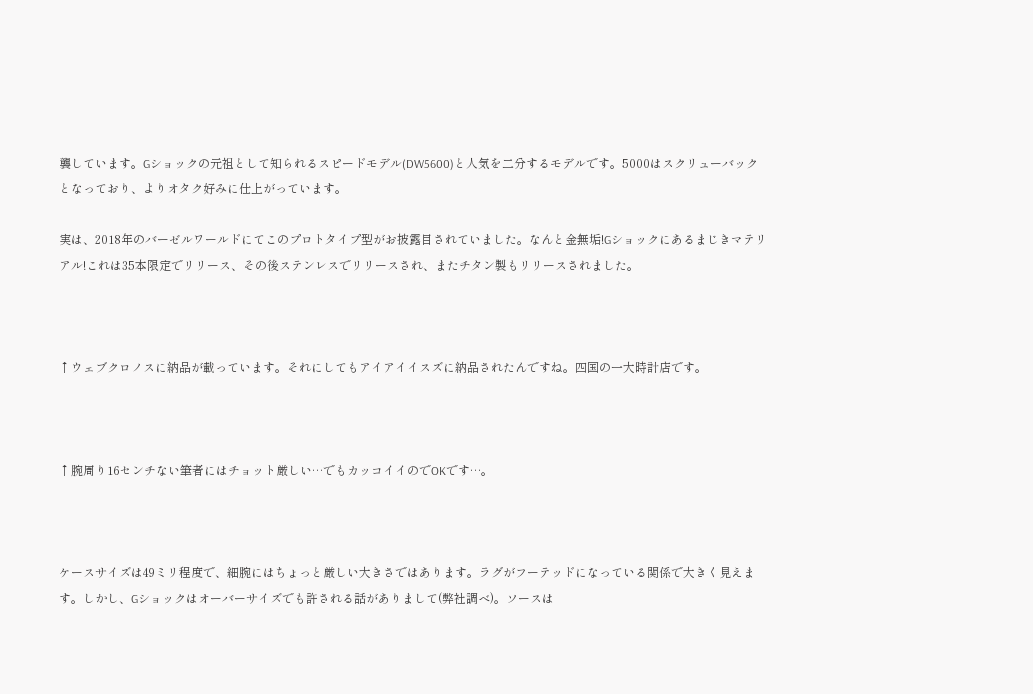襲しています。Gショックの元祖として知られるスピードモデル(DW5600)と人気を二分するモデルです。5000はスクリューバックとなっており、よりオタク好みに仕上がっています。

実は、2018年のバーゼルワールドにてこのプロトタイプ型がお披露目されていました。なんと金無垢!Gショックにあるまじきマテリアル!これは35本限定でリリース、その後ステンレスでリリースされ、またチタン製もリリースされました。



↑ウェブクロノスに納品が載っています。それにしてもアイアイイスズに納品されたんですね。四国の一大時計店です。



↑腕周り16センチない筆者にはチョット厳しい…でもカッコイイのでOKです…。



ケースサイズは49ミリ程度で、細腕にはちょっと厳しい大きさではあります。ラグがフーテッドになっている関係で大きく見えます。しかし、Gショックはオーバーサイズでも許される話がありまして(弊社調べ)。ソースは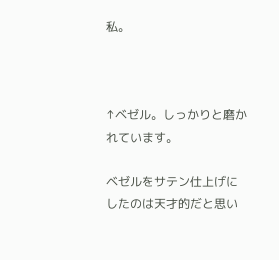私。



↑ベゼル。しっかりと磨かれています。

ベゼルをサテン仕上げにしたのは天才的だと思い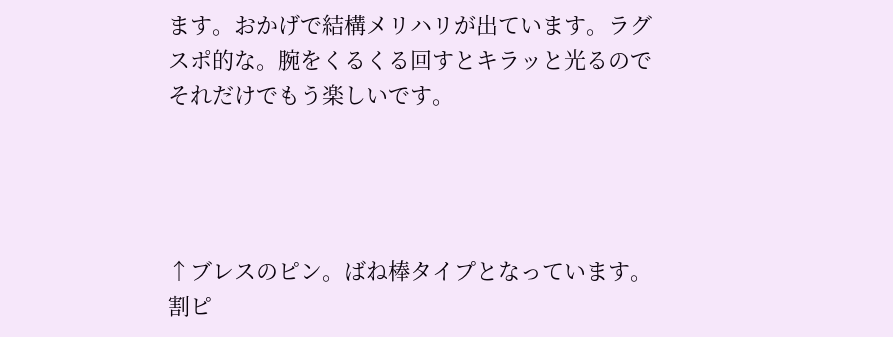ます。おかげで結構メリハリが出ています。ラグスポ的な。腕をくるくる回すとキラッと光るのでそれだけでもう楽しいです。




↑ブレスのピン。ばね棒タイプとなっています。割ピ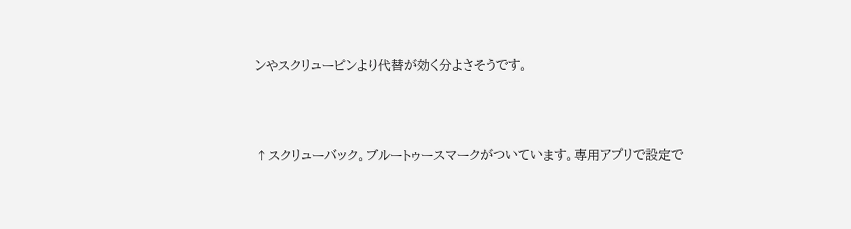ンやスクリューピンより代替が効く分よさそうです。



↑スクリューバック。ブルートゥースマークがついています。専用アプリで設定で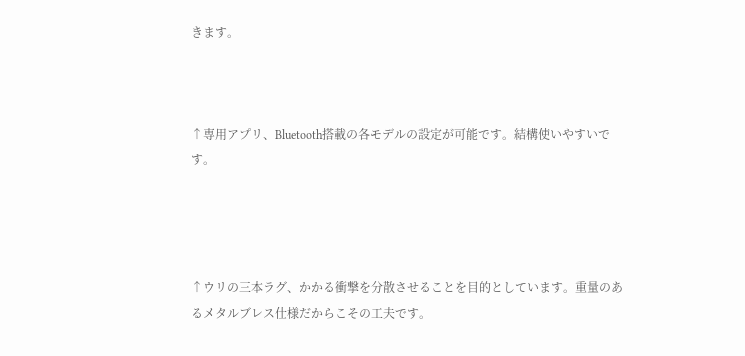きます。



↑専用アプリ、Bluetooth搭載の各モデルの設定が可能です。結構使いやすいです。




↑ウリの三本ラグ、かかる衝撃を分散させることを目的としています。重量のあるメタルブレス仕様だからこその工夫です。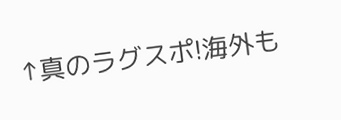↑真のラグスポ!海外も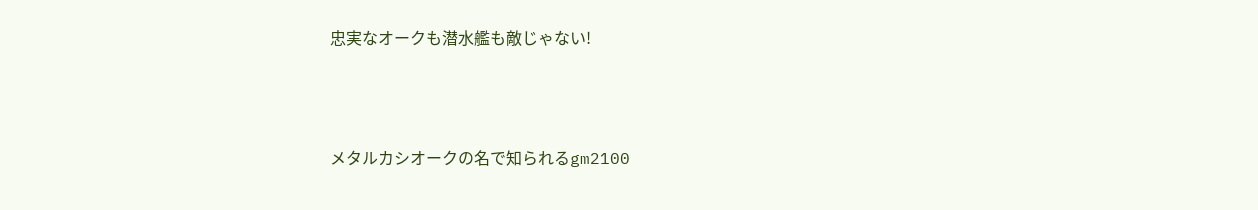忠実なオークも潜水艦も敵じゃない!



メタルカシオークの名で知られるgm2100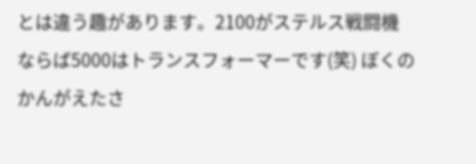とは違う趣があります。2100がステルス戦闘機ならば5000はトランスフォーマーです(笑) ぼくのかんがえたさ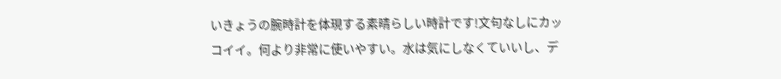いきょうの腕時計を体現する素晴らしい時計です!文句なしにカッコイイ。何より非常に使いやすい。水は気にしなくていいし、デ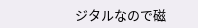ジタルなので磁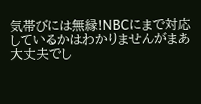気帯びには無縁!NBCにまで対応しているかはわかりませんがまあ大丈夫でし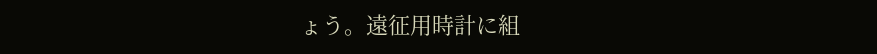ょう。遠征用時計に組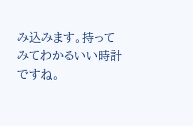み込みます。持ってみてわかるいい時計ですね。